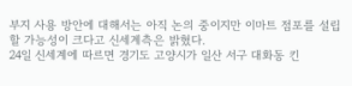부지 사용 방안에 대해서는 아직 논의 중이지만 이마트 점포를 설립할 가능성이 크다고 신세계측은 밝혔다.
24일 신세계에 따르면 경기도 고양시가 일산 서구 대화동 킨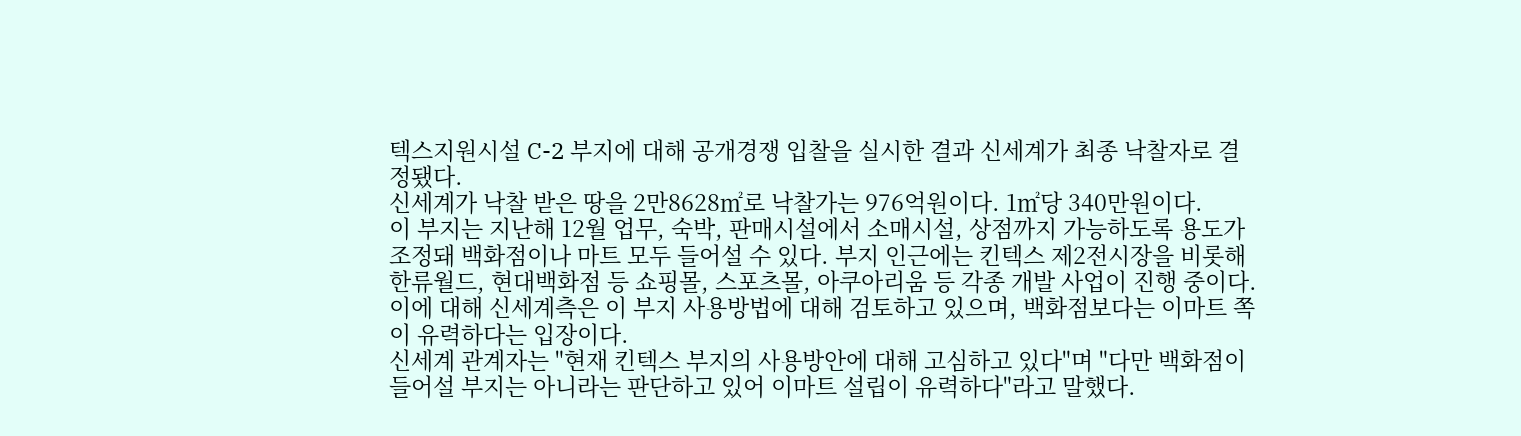텍스지원시설 C-2 부지에 대해 공개경쟁 입찰을 실시한 결과 신세계가 최종 낙찰자로 결정됐다.
신세계가 낙찰 받은 땅을 2만8628㎡로 낙찰가는 976억원이다. 1㎡당 340만원이다.
이 부지는 지난해 12월 업무, 숙박, 판매시설에서 소매시설, 상점까지 가능하도록 용도가 조정돼 백화점이나 마트 모두 들어설 수 있다. 부지 인근에는 킨텍스 제2전시장을 비롯해 한류월드, 현대백화점 등 쇼핑몰, 스포츠몰, 아쿠아리움 등 각종 개발 사업이 진행 중이다.
이에 대해 신세계측은 이 부지 사용방법에 대해 검토하고 있으며, 백화점보다는 이마트 쪽이 유력하다는 입장이다.
신세계 관계자는 "현재 킨텍스 부지의 사용방안에 대해 고심하고 있다"며 "다만 백화점이 들어설 부지는 아니라는 판단하고 있어 이마트 설립이 유력하다"라고 말했다.